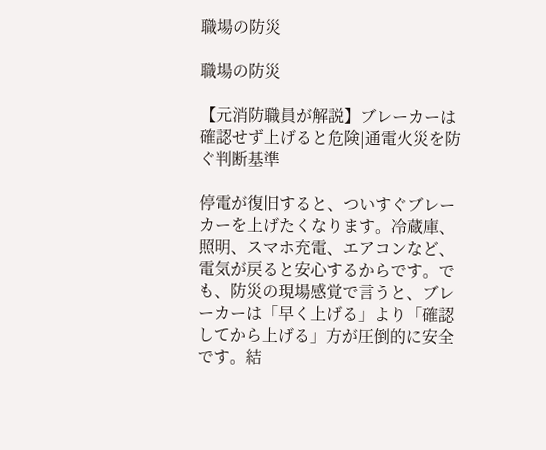職場の防災

職場の防災

【元消防職員が解説】ブレーカーは確認せず上げると危険|通電火災を防ぐ判断基準

停電が復旧すると、ついすぐブレーカーを上げたくなります。冷蔵庫、照明、スマホ充電、エアコンなど、電気が戻ると安心するからです。でも、防災の現場感覚で言うと、ブレーカーは「早く上げる」より「確認してから上げる」方が圧倒的に安全です。結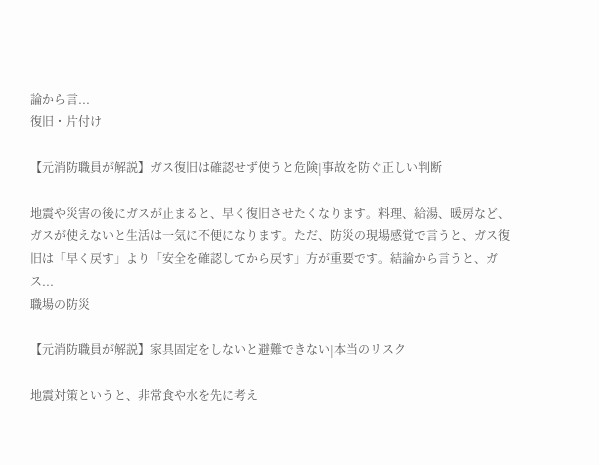論から言...
復旧・片付け

【元消防職員が解説】ガス復旧は確認せず使うと危険|事故を防ぐ正しい判断

地震や災害の後にガスが止まると、早く復旧させたくなります。料理、給湯、暖房など、ガスが使えないと生活は一気に不便になります。ただ、防災の現場感覚で言うと、ガス復旧は「早く戻す」より「安全を確認してから戻す」方が重要です。結論から言うと、ガス...
職場の防災

【元消防職員が解説】家具固定をしないと避難できない|本当のリスク

地震対策というと、非常食や水を先に考え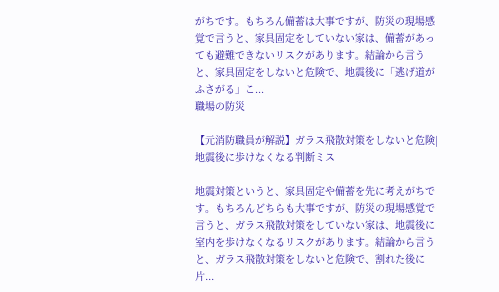がちです。もちろん備蓄は大事ですが、防災の現場感覚で言うと、家具固定をしていない家は、備蓄があっても避難できないリスクがあります。結論から言うと、家具固定をしないと危険で、地震後に「逃げ道がふさがる」こ...
職場の防災

【元消防職員が解説】ガラス飛散対策をしないと危険|地震後に歩けなくなる判断ミス

地震対策というと、家具固定や備蓄を先に考えがちです。もちろんどちらも大事ですが、防災の現場感覚で言うと、ガラス飛散対策をしていない家は、地震後に室内を歩けなくなるリスクがあります。結論から言うと、ガラス飛散対策をしないと危険で、割れた後に片...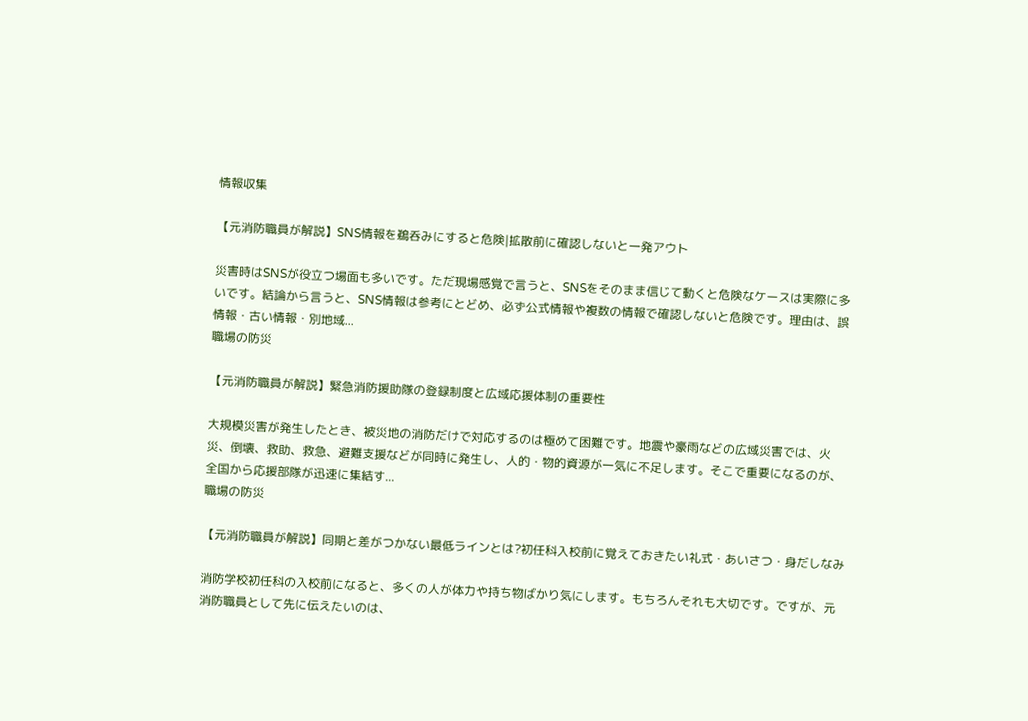情報収集

【元消防職員が解説】SNS情報を鵜呑みにすると危険|拡散前に確認しないと一発アウト

災害時はSNSが役立つ場面も多いです。ただ現場感覚で言うと、SNSをそのまま信じて動くと危険なケースは実際に多いです。結論から言うと、SNS情報は参考にとどめ、必ず公式情報や複数の情報で確認しないと危険です。理由は、誤情報・古い情報・別地域...
職場の防災

【元消防職員が解説】緊急消防援助隊の登録制度と広域応援体制の重要性

大規模災害が発生したとき、被災地の消防だけで対応するのは極めて困難です。地震や豪雨などの広域災害では、火災、倒壊、救助、救急、避難支援などが同時に発生し、人的・物的資源が一気に不足します。そこで重要になるのが、全国から応援部隊が迅速に集結す...
職場の防災

【元消防職員が解説】同期と差がつかない最低ラインとは?初任科入校前に覚えておきたい礼式・あいさつ・身だしなみ

消防学校初任科の入校前になると、多くの人が体力や持ち物ばかり気にします。もちろんそれも大切です。ですが、元消防職員として先に伝えたいのは、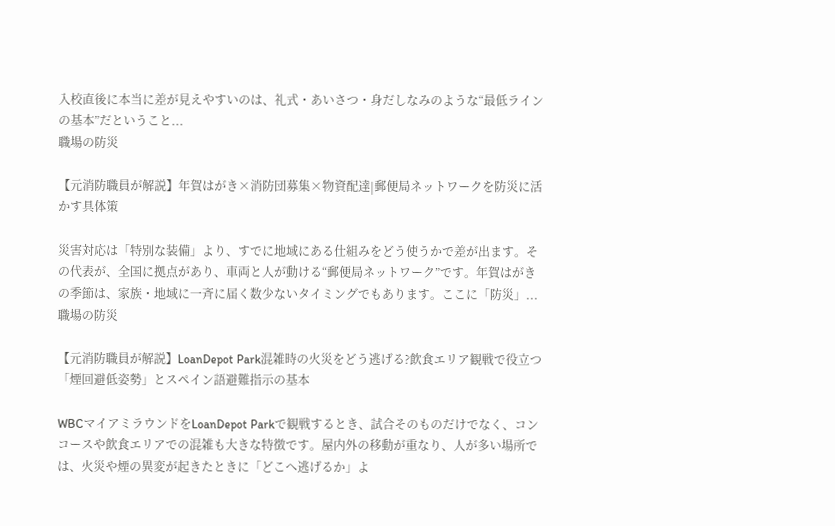入校直後に本当に差が見えやすいのは、礼式・あいさつ・身だしなみのような“最低ラインの基本”だということ...
職場の防災

【元消防職員が解説】年賀はがき×消防団募集×物資配達|郵便局ネットワークを防災に活かす具体策

災害対応は「特別な装備」より、すでに地域にある仕組みをどう使うかで差が出ます。その代表が、全国に拠点があり、車両と人が動ける“郵便局ネットワーク”です。年賀はがきの季節は、家族・地域に一斉に届く数少ないタイミングでもあります。ここに「防災」...
職場の防災

【元消防職員が解説】LoanDepot Park混雑時の火災をどう逃げる?飲食エリア観戦で役立つ「煙回避低姿勢」とスペイン語避難指示の基本

WBCマイアミラウンドをLoanDepot Parkで観戦するとき、試合そのものだけでなく、コンコースや飲食エリアでの混雑も大きな特徴です。屋内外の移動が重なり、人が多い場所では、火災や煙の異変が起きたときに「どこへ逃げるか」よ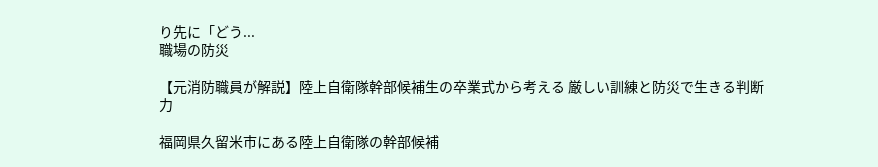り先に「どう...
職場の防災

【元消防職員が解説】陸上自衛隊幹部候補生の卒業式から考える 厳しい訓練と防災で生きる判断力

福岡県久留米市にある陸上自衛隊の幹部候補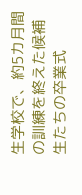生学校で、約5カ月間の訓練を終えた候補生たちの卒業式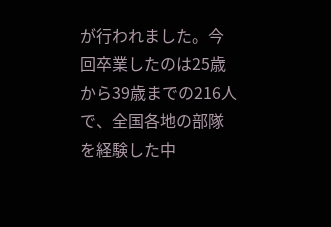が行われました。今回卒業したのは25歳から39歳までの216人で、全国各地の部隊を経験した中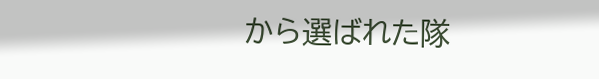から選ばれた隊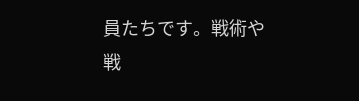員たちです。戦術や戦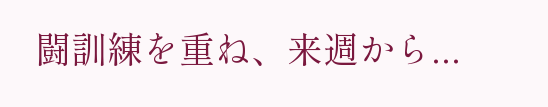闘訓練を重ね、来週から...